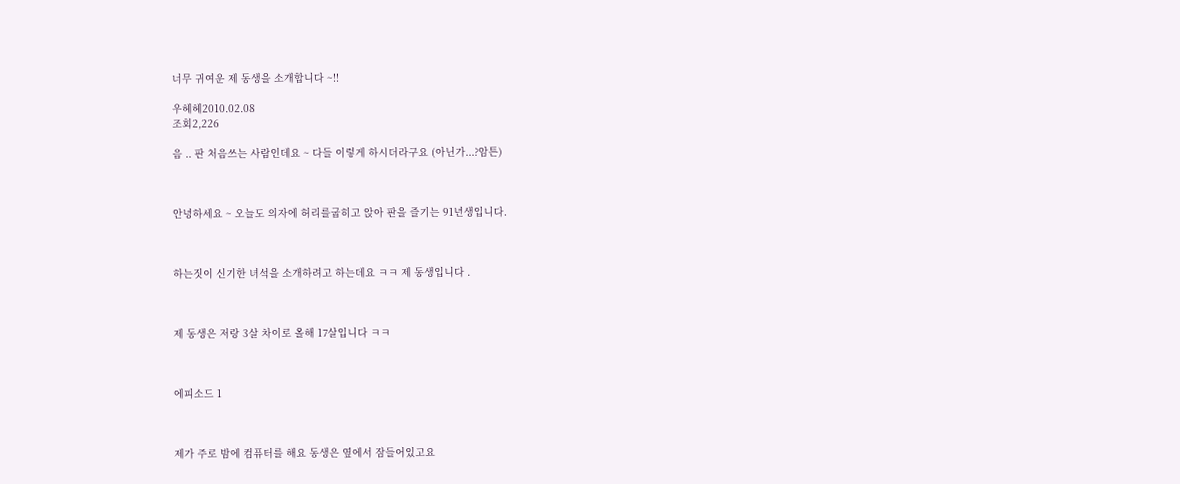너무 귀여운 제 동생을 소개합니다 ~!!

우헤헤2010.02.08
조회2,226

음 .. 판 처음쓰는 사람인데요 ~ 다들 이렇게 하시더라구요 (아닌가...?암튼)



안녕하세요 ~ 오늘도 의자에 허리를굽히고 앉아 판을 즐기는 91년생입니다.



하는짓이 신기한 녀석을 소개하려고 하는데요 ㅋㅋ 제 동생입니다 .



제 동생은 저랑 3살 차이로 올해 17살입니다 ㅋㅋ



에피소드 1



제가 주로 밤에 컴퓨터를 해요 동생은 옆에서 잠들어있고요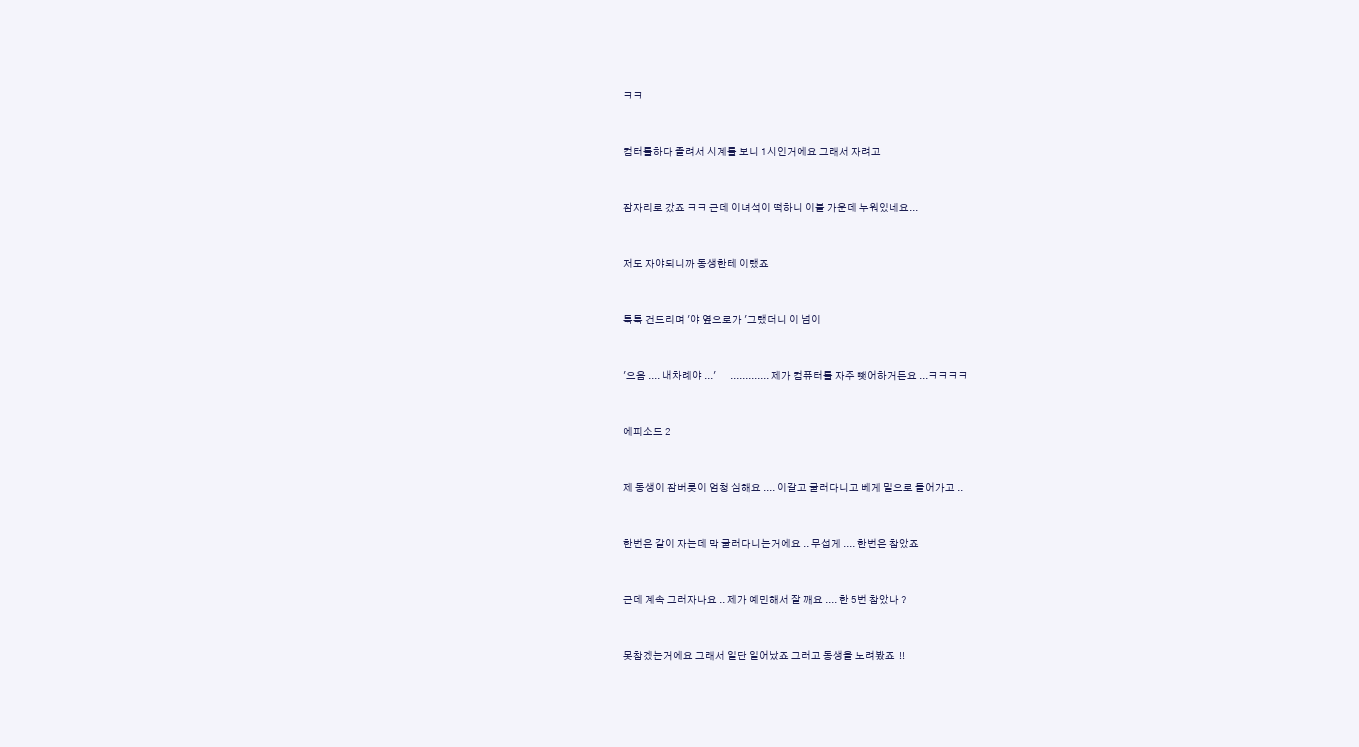ㅋㅋ



컴터를하다 졸려서 시계를 보니 1시인거에요 그래서 자려고



잠자리로 갔죠 ㅋㅋ 근데 이녀석이 떡하니 이불 가운데 누워있네요...



저도 자야되니까 동생한테 이랬죠



툭툭 건드리며 '야 옆으로가 '그랬더니 이 넘이



'으음 .... 내차례야 ...'       ............. 제가 컴퓨터를 자주 뺏어하거든요 ...ㅋㅋㅋㅋ



에피소드 2



제 동생이 잠버릇이 엄청 심해요 .... 이갈고 굴러다니고 베게 밑으로 들어가고 ..



한번은 같이 자는데 막 굴러다니는거에요 .. 무섭게 .... 한번은 참았죠



근데 계속 그러자나요 .. 제가 예민해서 잘 깨요 .... 한 5번 참았나 ?



못참겠는거에요 그래서 일단 일어났죠 그러고 동생을 노려봤죠  !!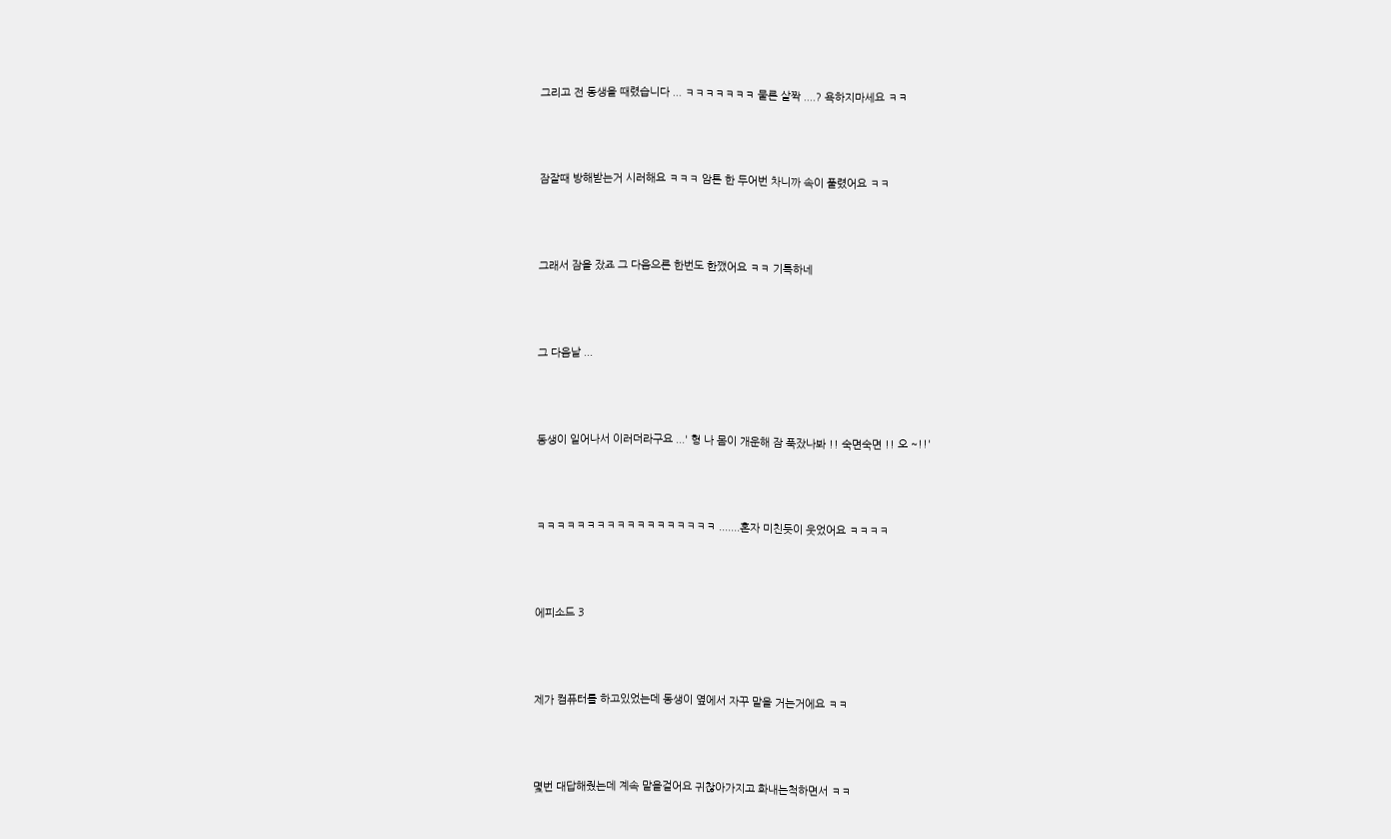그리고 전 동생을 때렸습니다 ... ㅋㅋㅋㅋㅋㅋㅋ 물론 살짝 ....? 욕하지마세요 ㅋㅋ



잠잘때 방해받는거 시러해요 ㅋㅋㅋ 암튼 한 두어번 차니까 속이 풀렸어요 ㅋㅋ



그래서 잠을 잤죠 그 다음으론 한번도 한깼어요 ㅋㅋ 기특하네



그 다음날 ...



동생이 일어나서 이러더라구요 ...' 형 나 몸이 개운해 잠 푹잤나봐 !! 숙면숙면 !! 오 ~!!'



ㅋㅋㅋㅋㅋㅋㅋㅋㅋㅋㅋㅋㅋㅋㅋㅋㅋㅋ .......혼자 미친듯이 웃었어요 ㅋㅋㅋㅋ



에피소드 3



제가 컴퓨터를 하고있었는데 동생이 옆에서 자꾸 말을 거는거에요 ㅋㅋ



몇번 대답해줬는데 계속 말을걸어요 귀찮아가지고 화내는척하면서 ㅋㅋ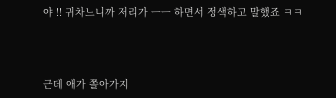야 !! 귀차느니까 저리가 ㅡㅡ 하면서 정색하고 말했죠 ㅋㅋ



근데 애가 쫄아가지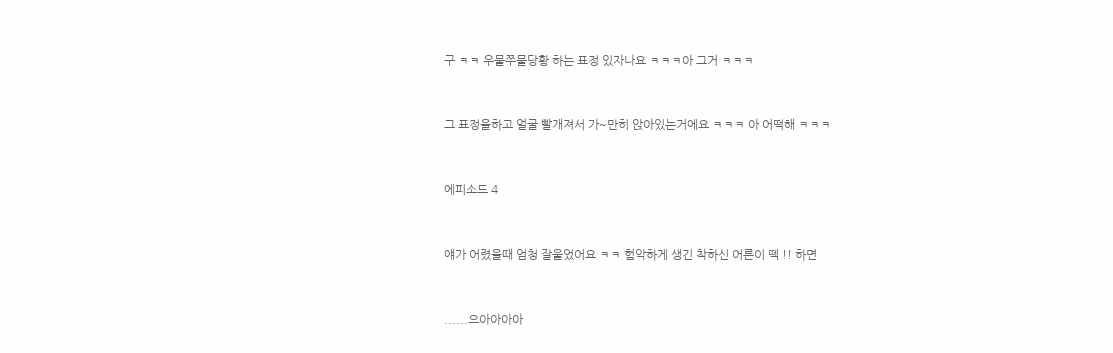구 ㅋㅋ 우물쭈물당황 하는 표정 있자나요 ㅋㅋㅋ아 그거 ㅋㅋㅋ



그 표정을하고 얼굴 빨개져서 가~만히 앉아있는거에요 ㅋㅋㅋ 아 어떡해 ㅋㅋㅋ



에피소드 4



얘가 어렸을때 엄청 잘울었어요 ㅋㅋ 험악하게 생긴 착하신 어른이 떽 !! 하면



......으아아아아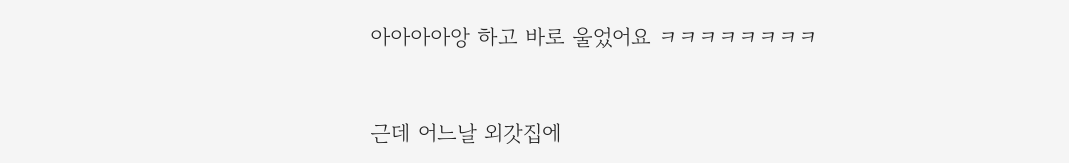아아아아앙 하고 바로 울었어요 ㅋㅋㅋㅋㅋㅋㅋㅋ



근데 어느날 외갓집에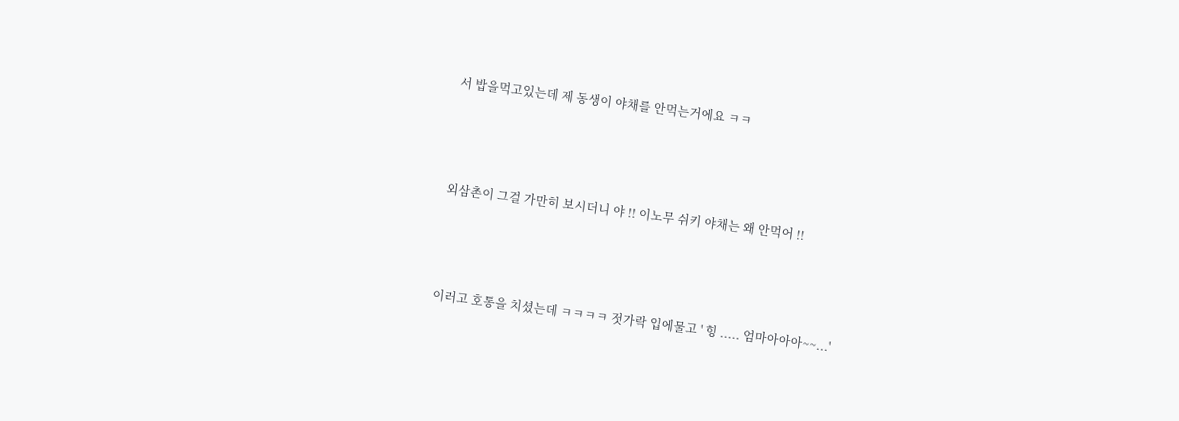서 밥을먹고있는데 제 동생이 야채를 안먹는거에요 ㅋㅋ



외삼촌이 그걸 가만히 보시더니 야 !! 이노무 쉬키 야채는 왜 안먹어 !!



이러고 호통을 치셨는데 ㅋㅋㅋㅋ 젓가락 입에물고 ' 힝 ..... 엄마아아아~~...'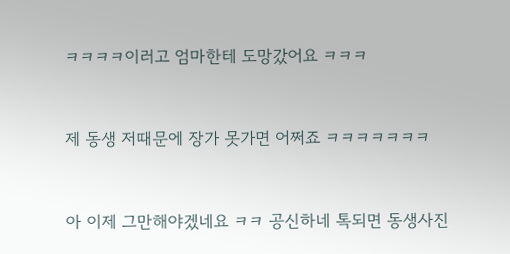ㅋㅋㅋㅋ이러고 엄마한테 도망갔어요 ㅋㅋㅋ



제 동생 저때문에 장가 못가면 어쩌죠 ㅋㅋㅋㅋㅋㅋㅋ



아 이제 그만해야겠네요 ㅋㅋ 공신하네 톡되면 동생사진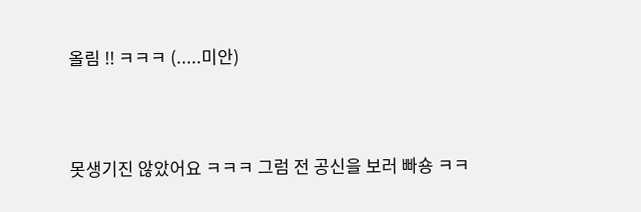올림 !! ㅋㅋㅋ (.....미안)



못생기진 않았어요 ㅋㅋㅋ 그럼 전 공신을 보러 빠숑 ㅋㅋ